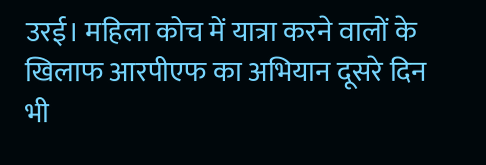उरई। महिला कोच में यात्रा करने वालों के खिलाफ आरपीएफ का अभियान दूसरे दिन भी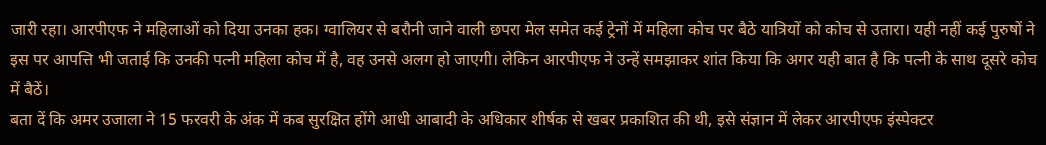जारी रहा। आरपीएफ ने महिलाओं को दिया उनका हक। ग्वालियर से बरौनी जाने वाली छपरा मेल समेत कई ट्रेनों में महिला कोच पर बैठे यात्रियों को कोच से उतारा। यही नहीं कई पुरुषों ने इस पर आपत्ति भी जताई कि उनकी पत्नी महिला कोच में है, वह उनसे अलग हो जाएगी। लेकिन आरपीएफ ने उन्हें समझाकर शांत किया कि अगर यही बात है कि पत्नी के साथ दूसरे कोच में बैठें।
बता दें कि अमर उजाला ने 15 फरवरी के अंक में कब सुरक्षित होंगे आधी आबादी के अधिकार शीर्षक से खबर प्रकाशित की थी, इसे संज्ञान में लेकर आरपीएफ इंस्पेक्टर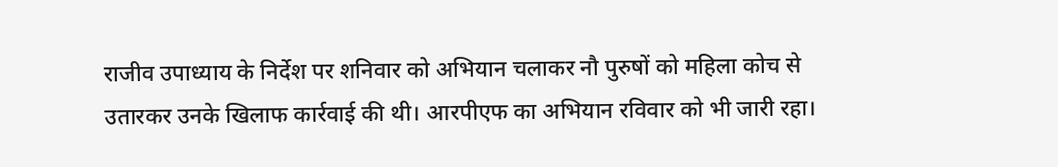राजीव उपाध्याय के निर्देश पर शनिवार को अभियान चलाकर नौ पुरुषों को महिला कोच से उतारकर उनके खिलाफ कार्रवाई की थी। आरपीएफ का अभियान रविवार को भी जारी रहा।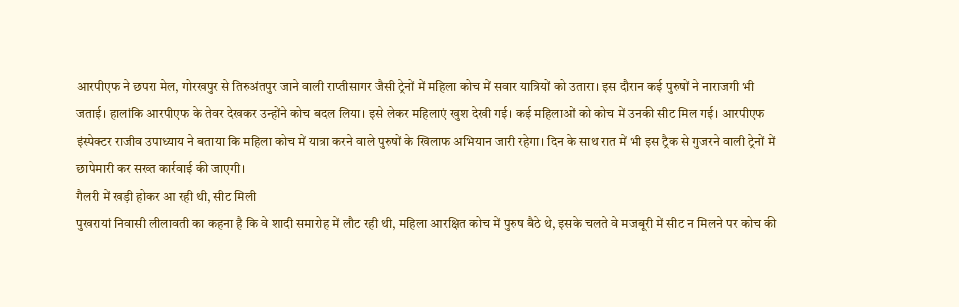आरपीएफ ने छपरा मेल, गोरखपुर से तिरुअंतपुर जाने वाली राप्तीसागर जैसी ट्रेनों में महिला कोच में सवार यात्रियों को उतारा। इस दौरान कई पुरुषों ने नाराजगी भी जताई। हालांकि आरपीएफ के तेवर देखकर उन्होंने कोच बदल लिया। इसे लेकर महिलाएं खुश देखी गई। कई महिलाओं को कोच में उनकी सीट मिल गई। आरपीएफ इंस्पेक्टर राजीव उपाध्याय ने बताया कि महिला कोच में यात्रा करने वाले पुरुषों के खिलाफ अभियान जारी रहेगा। दिन के साथ रात में भी इस ट्रैक से गुजरने वाली ट्रेनों में छापेमारी कर सख्त कार्रवाई की जाएगी।
गैलरी में खड़ी होकर आ रही थी, सीट मिली
पुखरायां निवासी लीलावती का कहना है कि वे शादी समारोह में लौट रही थी, महिला आरक्षित कोच में पुरुष बैठे थे, इसके चलते वे मजबूरी में सीट न मिलने पर कोच की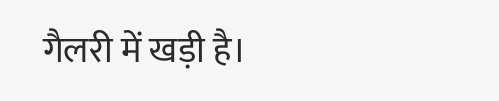गैलरी में खड़ी है।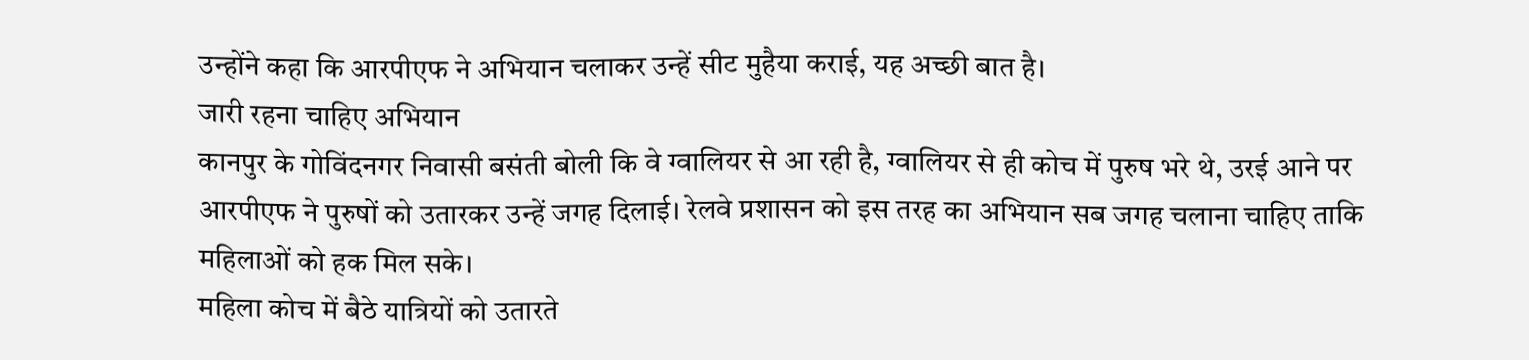उन्होंने कहा कि आरपीएफ ने अभियान चलाकर उन्हें सीट मुहैया कराई, यह अच्छी बात है।
जारी रहना चाहिए अभियान
कानपुर के गोविंदनगर निवासी बसंती बोली कि वे ग्वालियर से आ रही है, ग्वालियर से ही कोच में पुरुष भरे थे, उरई आने पर आरपीएफ ने पुरुषों को उतारकर उन्हें जगह दिलाई। रेलवे प्रशासन को इस तरह का अभियान सब जगह चलाना चाहिए ताकि महिलाओं को हक मिल सके।
महिला कोच में बैठे यात्रियों को उतारते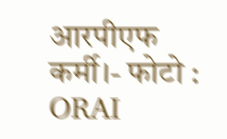आरपीएफ कर्मी।- फोटो : ORAI